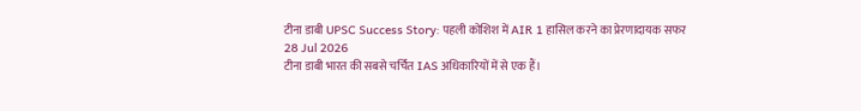टीना डाबी UPSC Success Story: पहली कोशिश में AIR 1 हासिल करने का प्रेरणादायक सफर
28 Jul 2026
टीना डाबी भारत की सबसे चर्चित IAS अधिकारियों में से एक हैं।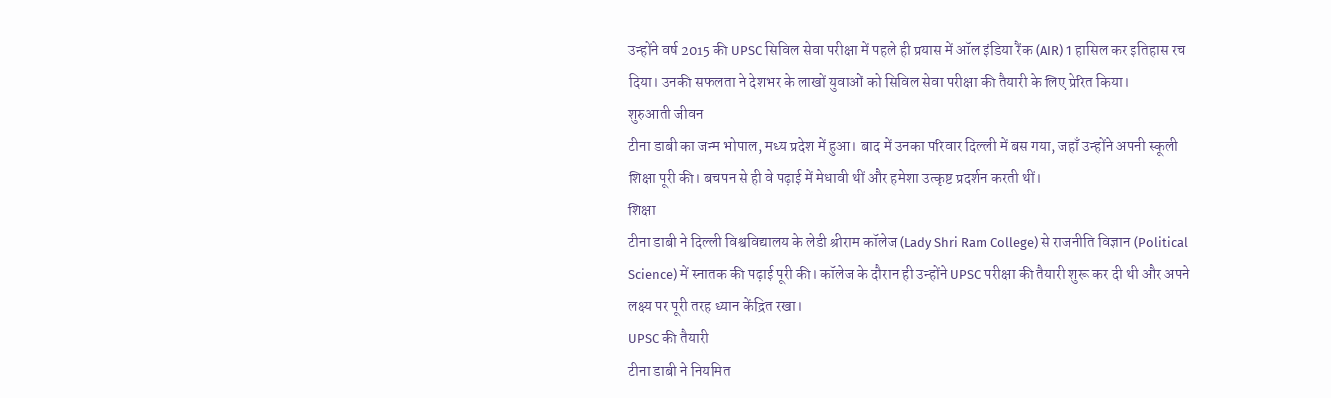उन्होंने वर्ष 2015 की UPSC सिविल सेवा परीक्षा में पहले ही प्रयास में ऑल इंडिया रैंक (AIR) 1 हासिल कर इतिहास रच दिया। उनकी सफलता ने देशभर के लाखों युवाओं को सिविल सेवा परीक्षा की तैयारी के लिए प्रेरित किया।
शुरुआती जीवन
टीना डाबी का जन्म भोपाल, मध्य प्रदेश में हुआ। बाद में उनका परिवार दिल्ली में बस गया, जहाँ उन्होंने अपनी स्कूली शिक्षा पूरी की। बचपन से ही वे पढ़ाई में मेधावी थीं और हमेशा उत्कृष्ट प्रदर्शन करती थीं।
शिक्षा
टीना डाबी ने दिल्ली विश्वविद्यालय के लेडी श्रीराम कॉलेज (Lady Shri Ram College) से राजनीति विज्ञान (Political Science) में स्नातक की पढ़ाई पूरी की। कॉलेज के दौरान ही उन्होंने UPSC परीक्षा की तैयारी शुरू कर दी थी और अपने लक्ष्य पर पूरी तरह ध्यान केंद्रित रखा।
UPSC की तैयारी
टीना डाबी ने नियमित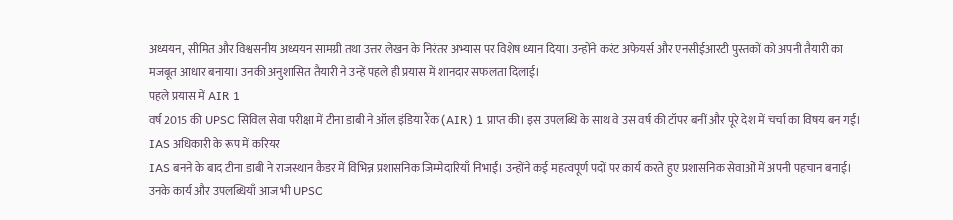अध्ययन, सीमित और विश्वसनीय अध्ययन सामग्री तथा उत्तर लेखन के निरंतर अभ्यास पर विशेष ध्यान दिया। उन्होंने करंट अफेयर्स और एनसीईआरटी पुस्तकों को अपनी तैयारी का मजबूत आधार बनाया। उनकी अनुशासित तैयारी ने उन्हें पहले ही प्रयास में शानदार सफलता दिलाई।
पहले प्रयास में AIR 1
वर्ष 2015 की UPSC सिविल सेवा परीक्षा में टीना डाबी ने ऑल इंडिया रैंक (AIR) 1 प्राप्त की। इस उपलब्धि के साथ वे उस वर्ष की टॉपर बनीं और पूरे देश में चर्चा का विषय बन गईं।
IAS अधिकारी के रूप में करियर
IAS बनने के बाद टीना डाबी ने राजस्थान कैडर में विभिन्न प्रशासनिक जिम्मेदारियाँ निभाईं। उन्होंने कई महत्वपूर्ण पदों पर कार्य करते हुए प्रशासनिक सेवाओं में अपनी पहचान बनाई। उनके कार्य और उपलब्धियाँ आज भी UPSC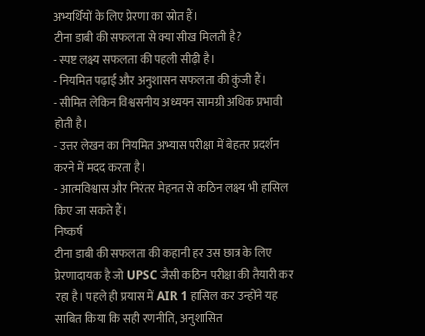अभ्यर्थियों के लिए प्रेरणा का स्रोत हैं।
टीना डाबी की सफलता से क्या सीख मिलती है?
- स्पष्ट लक्ष्य सफलता की पहली सीढ़ी है।
- नियमित पढ़ाई और अनुशासन सफलता की कुंजी हैं।
- सीमित लेकिन विश्वसनीय अध्ययन सामग्री अधिक प्रभावी होती है।
- उत्तर लेखन का नियमित अभ्यास परीक्षा में बेहतर प्रदर्शन करने में मदद करता है।
- आत्मविश्वास और निरंतर मेहनत से कठिन लक्ष्य भी हासिल किए जा सकते हैं।
निष्कर्ष
टीना डाबी की सफलता की कहानी हर उस छात्र के लिए प्रेरणादायक है जो UPSC जैसी कठिन परीक्षा की तैयारी कर रहा है। पहले ही प्रयास में AIR 1 हासिल कर उन्होंने यह साबित किया कि सही रणनीति, अनुशासित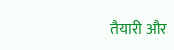तैयारी और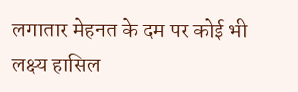लगातार मेहनत के दम पर कोई भी लक्ष्य हासिल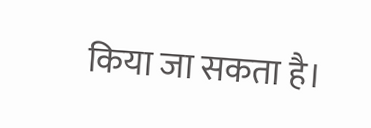किया जा सकता है।